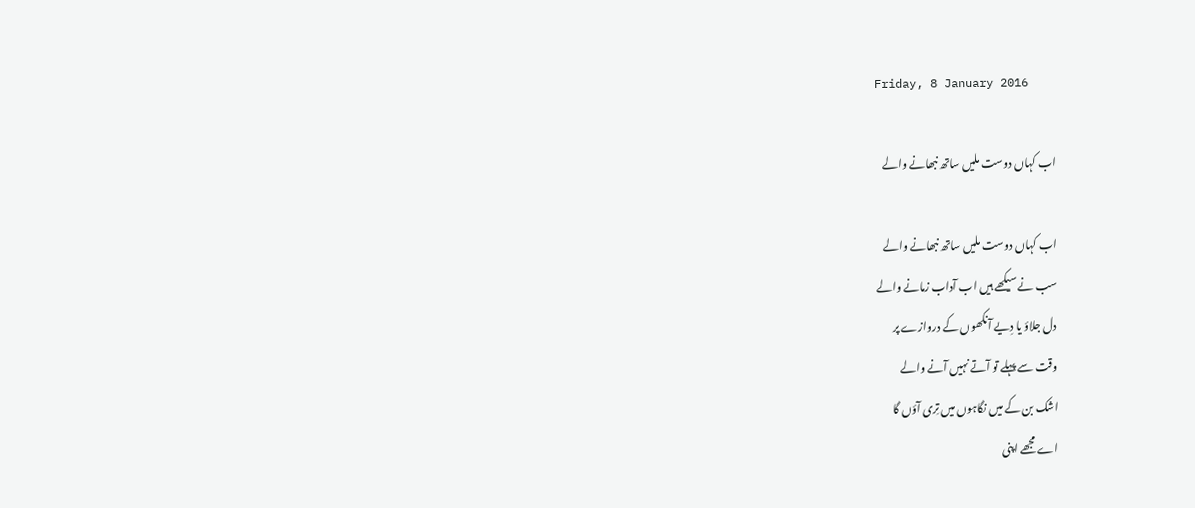Friday, 8 January 2016

اب کہاں دوست ملیں ساتھ نبھانے والے

اب کہاں دوست ملیں ساتھ نبھانے والے
سب نے سیکھے ہیں اب آداب زمانے والے
دل جلاؤ یا دِیے آنکھوں کے دروازے پر
وقت سے پہلے تو آتے نہیں آنے والے
اشک بن کے میں نگاہوں میں تِری آؤں گا
اے مجھے اپنی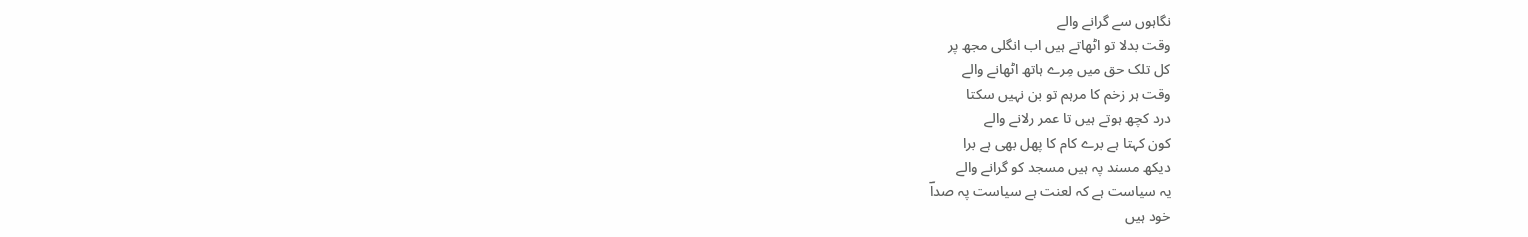نگاہوں سے گرانے والے
وقت بدلا تو اٹھاتے ہیں اب انگلی مجھ پر
کل تلک حق میں مِرے ہاتھ اٹھانے والے
وقت ہر زخم کا مرہم تو بن نہیں سکتا
درد کچھ ہوتے ہیں تا عمر رلانے والے
کون کہتا ہے برے کام کا پھل بھی ہے برا
دیکھ مسند پہ ہیں مسجد کو گرانے والے
یہ سیاست ہے کہ لعنت ہے سیاست پہ صداؔ
خود ہیں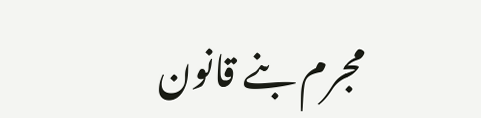مجرم بنے قانون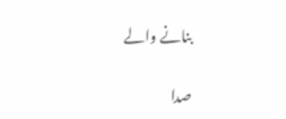بنانے والے

صدا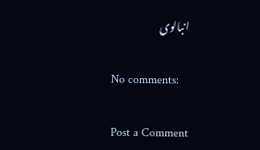انبالوی

No comments:

Post a Comment